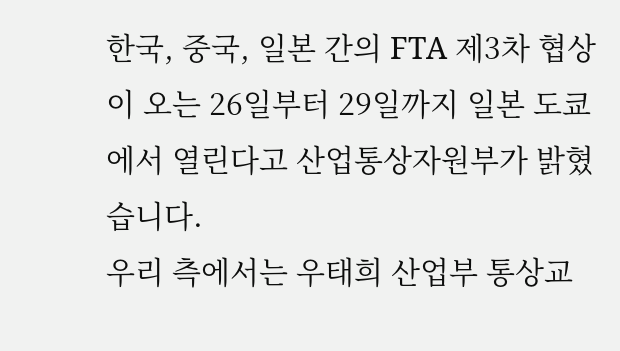한국, 중국, 일본 간의 FTA 제3차 협상이 오는 26일부터 29일까지 일본 도쿄에서 열린다고 산업통상자원부가 밝혔습니다.
우리 측에서는 우태희 산업부 통상교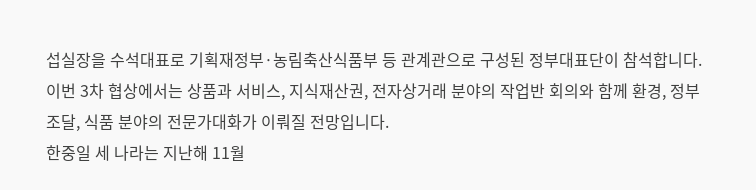섭실장을 수석대표로 기획재정부·농림축산식품부 등 관계관으로 구성된 정부대표단이 참석합니다.
이번 3차 협상에서는 상품과 서비스, 지식재산권, 전자상거래 분야의 작업반 회의와 함께 환경, 정부조달, 식품 분야의 전문가대화가 이뤄질 전망입니다.
한중일 세 나라는 지난해 11월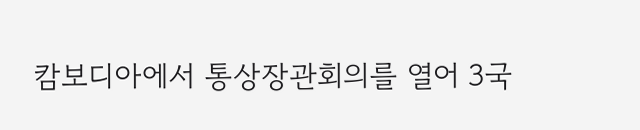캄보디아에서 통상장관회의를 열어 3국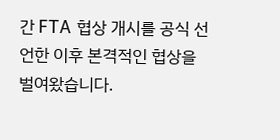간 FTA 협상 개시를 공식 선언한 이후 본격적인 협상을 벌여왔습니다.